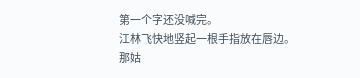第一个字还没喊完。
江林飞快地竖起一根手指放在唇边。
那姑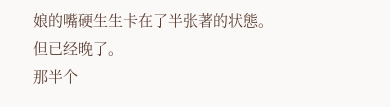娘的嘴硬生生卡在了半张著的状態。
但已经晚了。
那半个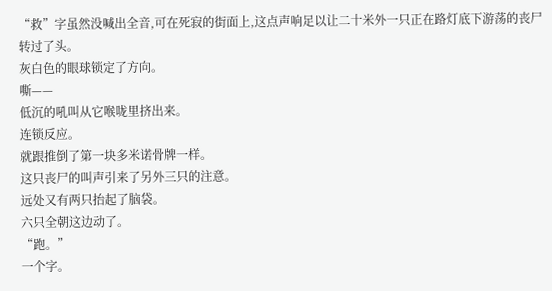“救”字虽然没喊出全音,可在死寂的街面上,这点声响足以让二十米外一只正在路灯底下游荡的丧尸转过了头。
灰白色的眼球锁定了方向。
嘶——
低沉的吼叫从它喉咙里挤出来。
连锁反应。
就跟推倒了第一块多米诺骨牌一样。
这只丧尸的叫声引来了另外三只的注意。
远处又有两只抬起了脑袋。
六只全朝这边动了。
“跑。”
一个字。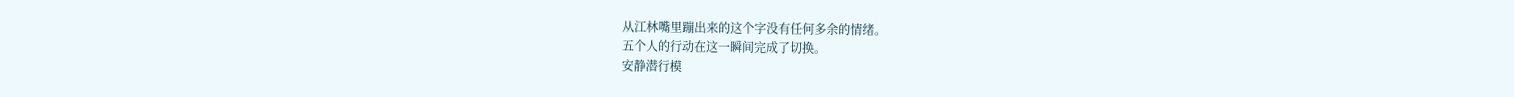从江林嘴里蹦出来的这个字没有任何多余的情绪。
五个人的行动在这一瞬间完成了切换。
安静潜行模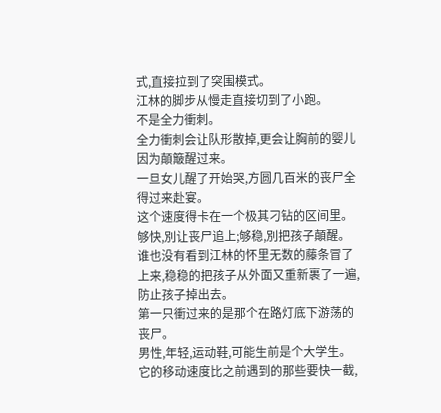式,直接拉到了突围模式。
江林的脚步从慢走直接切到了小跑。
不是全力衝刺。
全力衝刺会让队形散掉,更会让胸前的婴儿因为顛簸醒过来。
一旦女儿醒了开始哭,方圆几百米的丧尸全得过来赴宴。
这个速度得卡在一个极其刁钻的区间里。
够快,別让丧尸追上;够稳,別把孩子顛醒。
谁也没有看到江林的怀里无数的藤条冒了上来,稳稳的把孩子从外面又重新裹了一遍,防止孩子掉出去。
第一只衝过来的是那个在路灯底下游荡的丧尸。
男性,年轻,运动鞋,可能生前是个大学生。
它的移动速度比之前遇到的那些要快一截,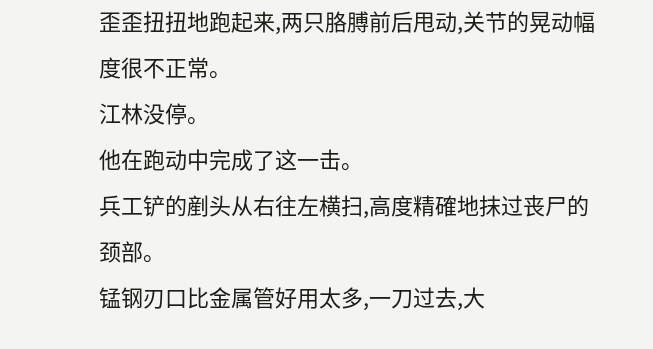歪歪扭扭地跑起来,两只胳膊前后甩动,关节的晃动幅度很不正常。
江林没停。
他在跑动中完成了这一击。
兵工铲的剷头从右往左横扫,高度精確地抹过丧尸的颈部。
锰钢刃口比金属管好用太多,一刀过去,大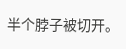半个脖子被切开。